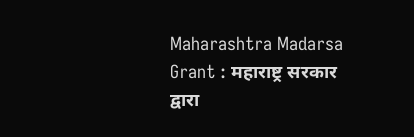Maharashtra Madarsa Grant : महाराष्ट्र सरकार द्वारा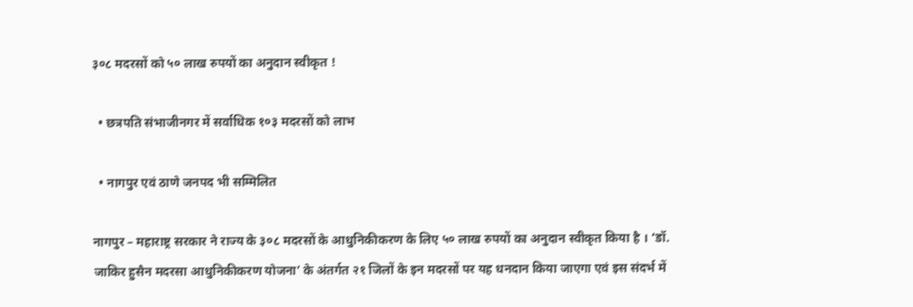३०८ मदरसों को ५० लाख रुपयों का अनुदान स्वीकृत !

  • छत्रपति संभाजीनगर में सर्वाधिक १०३ मदरसों को लाभ

  • नागपुर एवं ठाणे जनपद भी सम्मिलित

नागपुर – महाराष्ट्र सरकार ने राज्य के ३०८ मदरसों के आधुनिकीकरण के लिए ५० लाख रुपयों का अनुदान स्वीकृत किया है । ‘डॉ. जाकिर हुसैन मदरसा आधुनिकीकरण योजना’ के अंतर्गत २१ जिलों के इन मदरसों पर यह धनदान किया जाएगा एवं इस संदर्भ में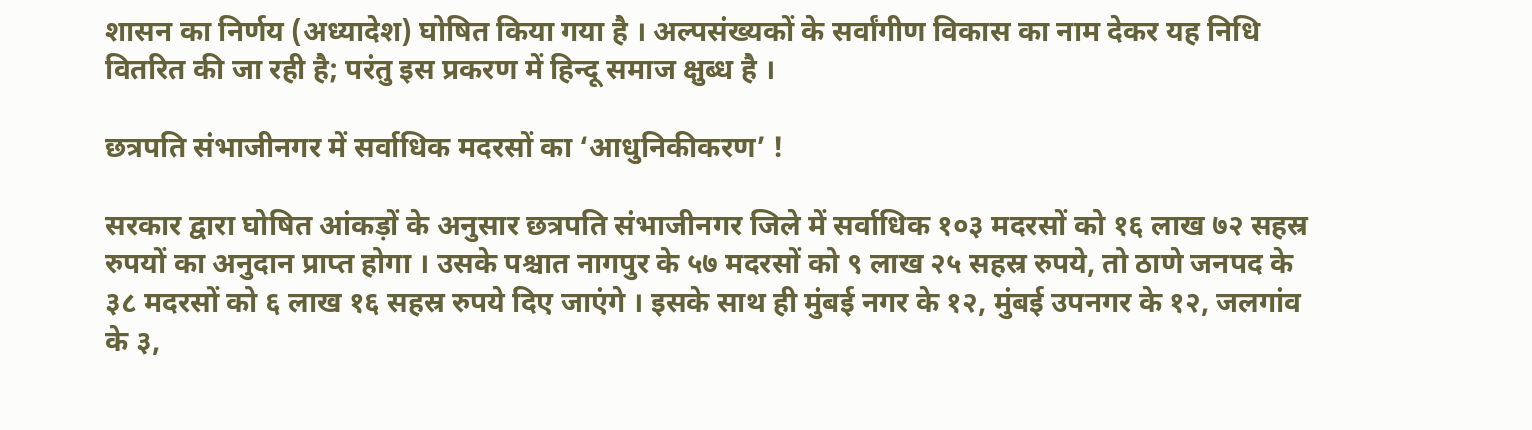शासन का निर्णय (अध्यादेश) घोषित किया गया है । अल्पसंख्यकों के सर्वांगीण विकास का नाम देकर यह निधि वितरित की जा रही है; परंतु इस प्रकरण में हिन्दू समाज क्षुब्ध है ।

छत्रपति संभाजीनगर में सर्वाधिक मदरसों का ‘आधुनिकीकरण’ !

सरकार द्वारा घोषित आंकड़ों के अनुसार छत्रपति संभाजीनगर जिले में सर्वाधिक १०३ मदरसों को १६ लाख ७२ सहस्र रुपयों का अनुदान प्राप्त होगा । उसके पश्चात नागपुर के ५७ मदरसों को ९ लाख २५ सहस्र रुपये, तो ठाणे जनपद के ३८ मदरसों को ६ लाख १६ सहस्र रुपये दिए जाएंगे । इसके साथ ही मुंबई नगर के १२, मुंबई उपनगर के १२, जलगांव के ३,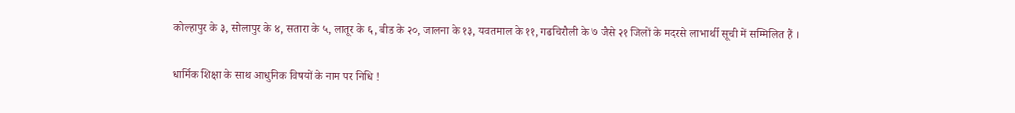कोल्हापुर के ३, सोलापुर के ४, सतारा के ५, लातूर के ६, बीड के २०, जालना के १३, यवतमाल के ११, गढचिरौली के ७ जैसे २१ जिलों के मदरसे लाभार्थी सूची में सम्मिलित हैं ।

धार्मिक शिक्षा के साथ आधुनिक विषयों के नाम पर निधि !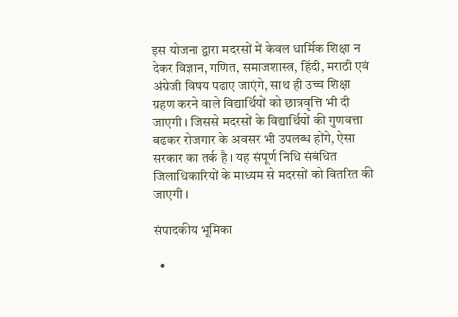इस योजना द्वारा मदरसों में केवल धार्मिक शिक्षा न देकर विज्ञान, गणित, समाजशास्त्र, हिंदी, मराठी एवं अंग्रेजी विषय पढाए जाएंगे, साथ ही उच्च शिक्षा ग्रहण करने वाले विद्यार्थियों को छात्रवृत्ति भी दी जाएगी । जिससे मदरसों के विद्यार्थियों की गुणवत्ता बढकर रोजगार के अवसर भी उपलब्ध होंगे, ऐसा सरकार का तर्क है । यह संपूर्ण निधि संबंधित जिलाधिकारियों के माध्यम से मदरसों को वितरित की जाएगी ।

संपादकीय भूमिका

  •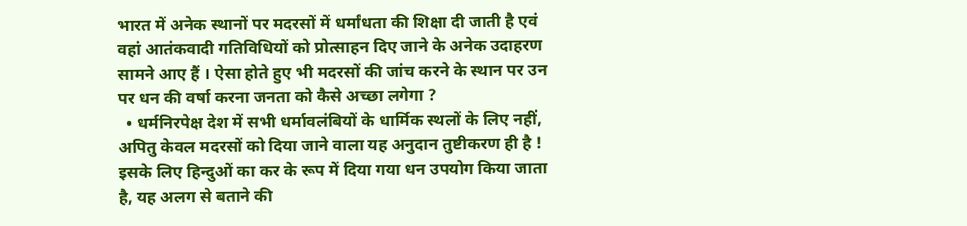भारत में अनेक स्थानों पर मदरसों में धर्मांधता की शिक्षा दी जाती है एवं वहां आतंकवादी गतिविधियों को प्रोत्साहन दिए जाने के अनेक उदाहरण सामने आए हैं । ऐसा होते हुए भी मदरसों की जांच करने के स्थान पर उन पर धन की वर्षा करना जनता को कैसे अच्छा लगेगा ?
  • धर्मनिरपेक्ष देश में सभी धर्मावलंबियों के धार्मिक स्थलों के लिए नहीं, अपितु केवल मदरसों को दिया जाने वाला यह अनुदान तुष्टीकरण ही है ! इसके लिए हिन्दुओं का कर के रूप में दिया गया धन उपयोग किया जाता है, यह अलग से बताने की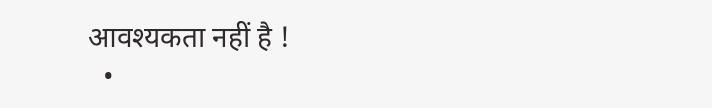आवश्यकता नहीं है !
  •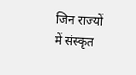जिन राज्यों में संस्कृत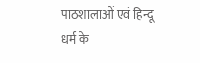पाठशालाओं एवं हिन्दू धर्म के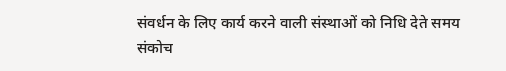संवर्धन के लिए कार्य करने वाली संस्थाओं को निधि देते समय संकोच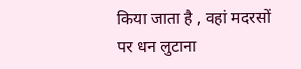किया जाता है , वहां मदरसों पर धन लुटाना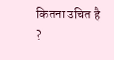कितना उचित है ?